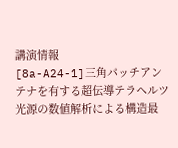講演情報
[8a-A24-1]三角パッチアンテナを有する超伝導テラヘルツ光源の数値解析による構造最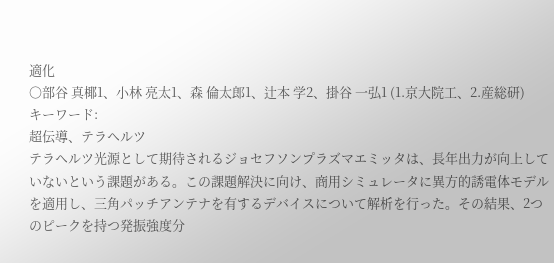適化
〇部谷 真椰1、小林 亮太1、森 倫太郎1、辻本 学2、掛谷 一弘1 (1.京大院工、2.産総研)
キーワード:
超伝導、テラヘルツ
テラヘルツ光源として期待されるジョセフソンプラズマエミッタは、長年出力が向上していないという課題がある。この課題解決に向け、商用シミュレータに異方的誘電体モデルを適用し、三角パッチアンテナを有するデバイスについて解析を行った。その結果、2つのピークを持つ発振強度分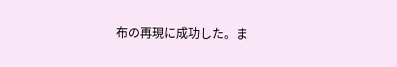布の再現に成功した。ま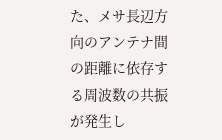た、メサ長辺方向のアンテナ間の距離に依存する周波数の共振が発生し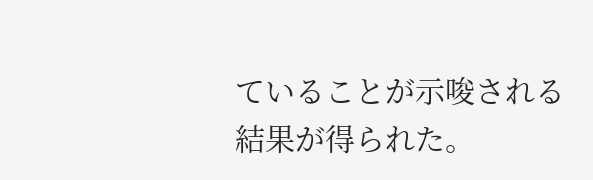ていることが示唆される結果が得られた。